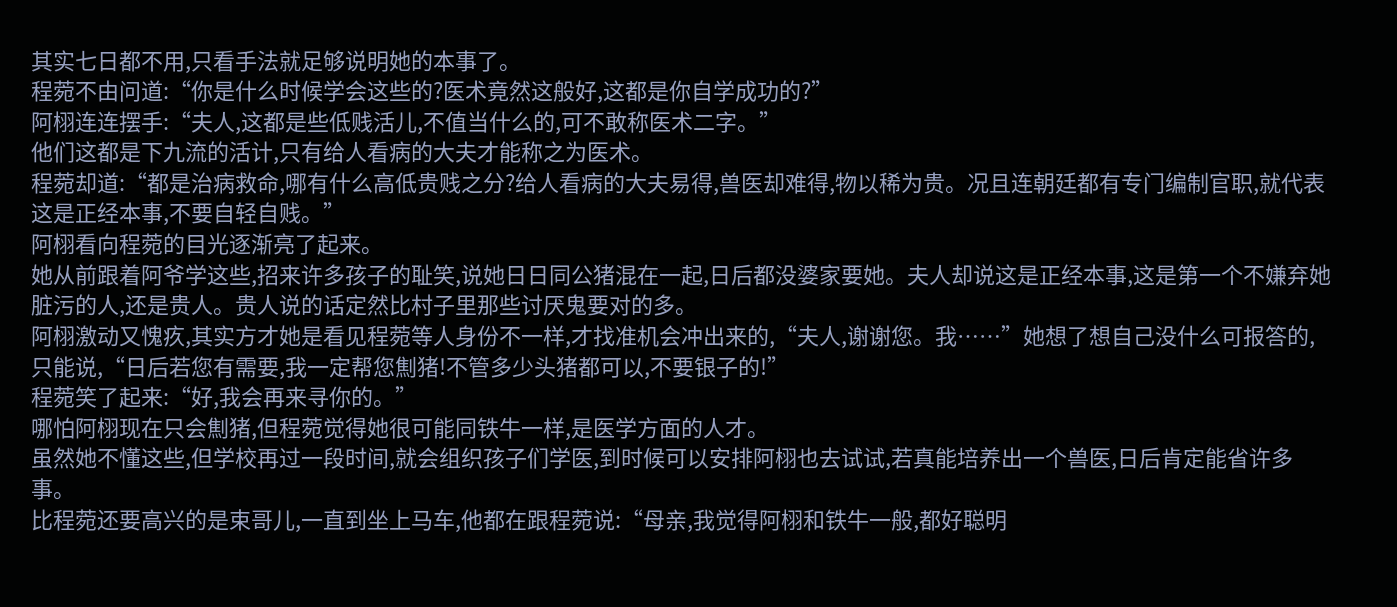其实七日都不用,只看手法就足够说明她的本事了。
程菀不由问道:“你是什么时候学会这些的?医术竟然这般好,这都是你自学成功的?”
阿栩连连摆手:“夫人,这都是些低贱活儿,不值当什么的,可不敢称医术二字。”
他们这都是下九流的活计,只有给人看病的大夫才能称之为医术。
程菀却道:“都是治病救命,哪有什么高低贵贱之分?给人看病的大夫易得,兽医却难得,物以稀为贵。况且连朝廷都有专门编制官职,就代表这是正经本事,不要自轻自贱。”
阿栩看向程菀的目光逐渐亮了起来。
她从前跟着阿爷学这些,招来许多孩子的耻笑,说她日日同公猪混在一起,日后都没婆家要她。夫人却说这是正经本事,这是第一个不嫌弃她脏污的人,还是贵人。贵人说的话定然比村子里那些讨厌鬼要对的多。
阿栩激动又愧疚,其实方才她是看见程菀等人身份不一样,才找准机会冲出来的,“夫人,谢谢您。我……”她想了想自己没什么可报答的,只能说,“日后若您有需要,我一定帮您劁猪!不管多少头猪都可以,不要银子的!”
程菀笑了起来:“好,我会再来寻你的。”
哪怕阿栩现在只会劁猪,但程菀觉得她很可能同铁牛一样,是医学方面的人才。
虽然她不懂这些,但学校再过一段时间,就会组织孩子们学医,到时候可以安排阿栩也去试试,若真能培养出一个兽医,日后肯定能省许多事。
比程菀还要高兴的是束哥儿,一直到坐上马车,他都在跟程菀说:“母亲,我觉得阿栩和铁牛一般,都好聪明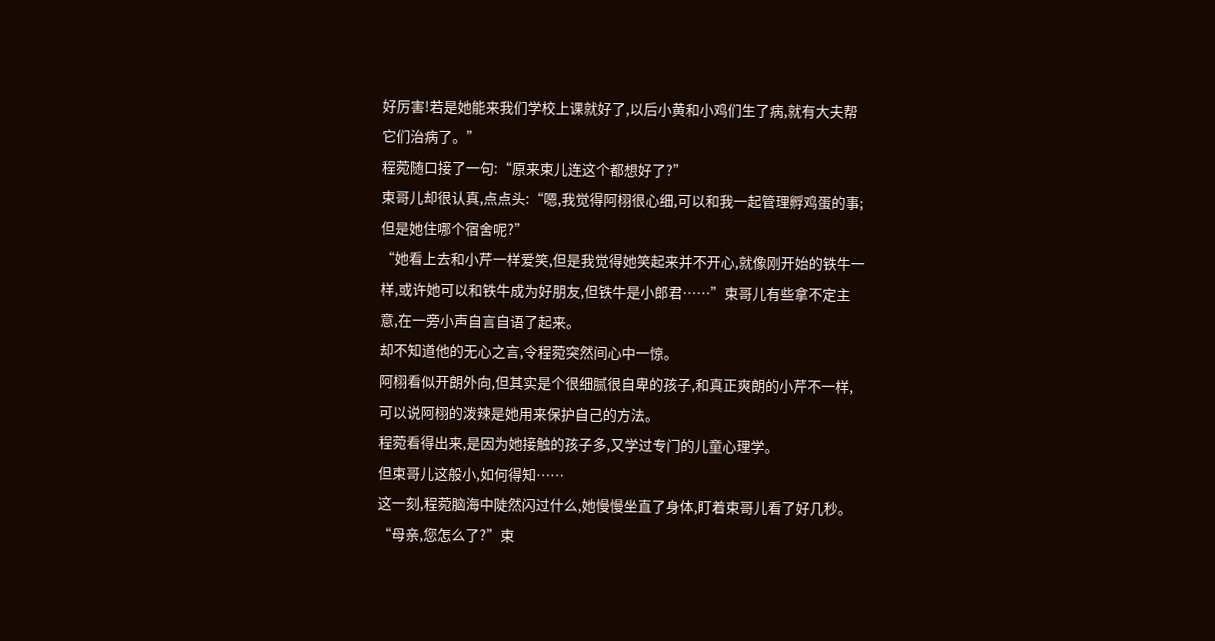好厉害!若是她能来我们学校上课就好了,以后小黄和小鸡们生了病,就有大夫帮它们治病了。”
程菀随口接了一句:“原来束儿连这个都想好了?”
束哥儿却很认真,点点头:“嗯,我觉得阿栩很心细,可以和我一起管理孵鸡蛋的事;但是她住哪个宿舍呢?”
“她看上去和小芹一样爱笑,但是我觉得她笑起来并不开心,就像刚开始的铁牛一样,或许她可以和铁牛成为好朋友,但铁牛是小郎君……”束哥儿有些拿不定主意,在一旁小声自言自语了起来。
却不知道他的无心之言,令程菀突然间心中一惊。
阿栩看似开朗外向,但其实是个很细腻很自卑的孩子,和真正爽朗的小芹不一样,可以说阿栩的泼辣是她用来保护自己的方法。
程菀看得出来,是因为她接触的孩子多,又学过专门的儿童心理学。
但束哥儿这般小,如何得知……
这一刻,程菀脑海中陡然闪过什么,她慢慢坐直了身体,盯着束哥儿看了好几秒。
“母亲,您怎么了?”束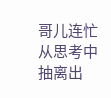哥儿连忙从思考中抽离出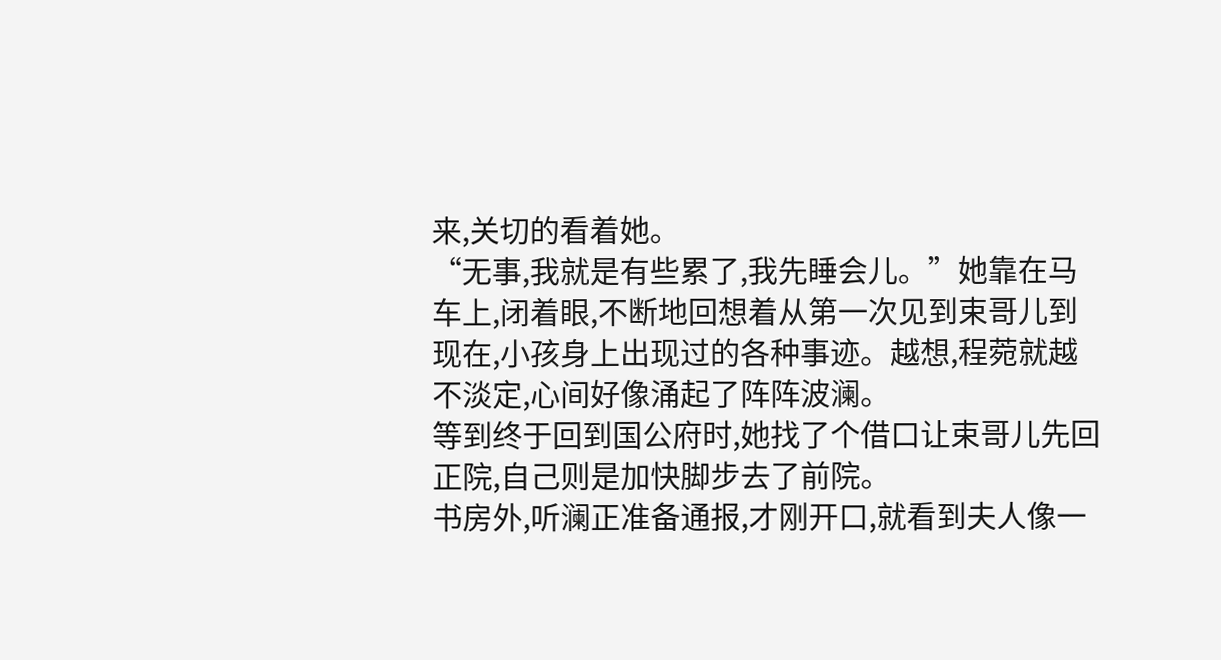来,关切的看着她。
“无事,我就是有些累了,我先睡会儿。”她靠在马车上,闭着眼,不断地回想着从第一次见到束哥儿到现在,小孩身上出现过的各种事迹。越想,程菀就越不淡定,心间好像涌起了阵阵波澜。
等到终于回到国公府时,她找了个借口让束哥儿先回正院,自己则是加快脚步去了前院。
书房外,听澜正准备通报,才刚开口,就看到夫人像一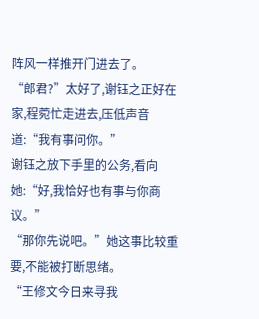阵风一样推开门进去了。
“郎君?”太好了,谢钰之正好在家,程菀忙走进去,压低声音道:“我有事问你。”
谢钰之放下手里的公务,看向她:“好,我恰好也有事与你商议。”
“那你先说吧。”她这事比较重要,不能被打断思绪。
“王修文今日来寻我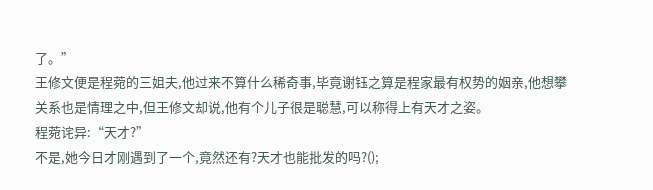了。”
王修文便是程菀的三姐夫,他过来不算什么稀奇事,毕竟谢钰之算是程家最有权势的姻亲,他想攀关系也是情理之中,但王修文却说,他有个儿子很是聪慧,可以称得上有天才之姿。
程菀诧异:“天才?”
不是,她今日才刚遇到了一个,竟然还有?天才也能批发的吗?();